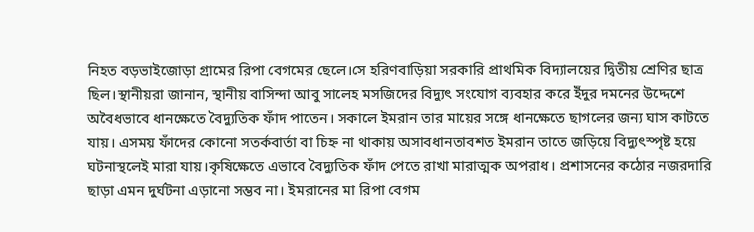নিহত বড়ভাইজোড়া গ্রামের রিপা বেগমের ছেলে।সে হরিণবাড়িয়া সরকারি প্রাথমিক বিদ্যালয়ের দ্বিতীয় শ্রেণির ছাত্র ছিল।স্থানীয়রা জানান, স্থানীয় বাসিন্দা আবু সালেহ মসজিদের বিদ্যুৎ সংযোগ ব্যবহার করে ইঁদুর দমনের উদ্দেশে অবৈধভাবে ধানক্ষেতে বৈদ্যুতিক ফাঁদ পাতেন। সকালে ইমরান তার মায়ের সঙ্গে ধানক্ষেতে ছাগলের জন্য ঘাস কাটতে যায়। এসময় ফাঁদের কোনো সতর্কবার্তা বা চিহ্ন না থাকায় অসাবধানতাবশত ইমরান তাতে জড়িয়ে বিদ্যুৎস্পৃষ্ট হয়ে ঘটনাস্থলেই মারা যায়।কৃষিক্ষেতে এভাবে বৈদ্যুতিক ফাঁদ পেতে রাখা মারাত্মক অপরাধ। প্রশাসনের কঠোর নজরদারি ছাড়া এমন দুর্ঘটনা এড়ানো সম্ভব না। ইমরানের মা রিপা বেগম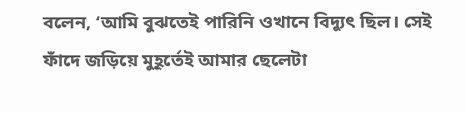বলেন, ‘আমি বুঝতেই পারিনি ওখানে বিদ্যুৎ ছিল। সেই ফাঁদে জড়িয়ে মুহূর্তেই আমার ছেলেটা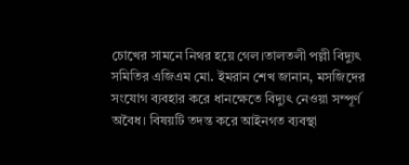চোখের সামনে নিথর হয়ে গেল।তালতলী পল্লী বিদ্যুৎ সমিতির এজিএম মো. ইমরান শেখ জানান, মসজিদের সংযোগ ব্যবহার করে ধানক্ষেতে বিদ্যুৎ নেওয়া সম্পূর্ণ অবৈধ। বিষয়টি তদন্ত করে আইনগত ব্যবস্থা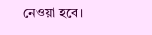নেওয়া হবে।